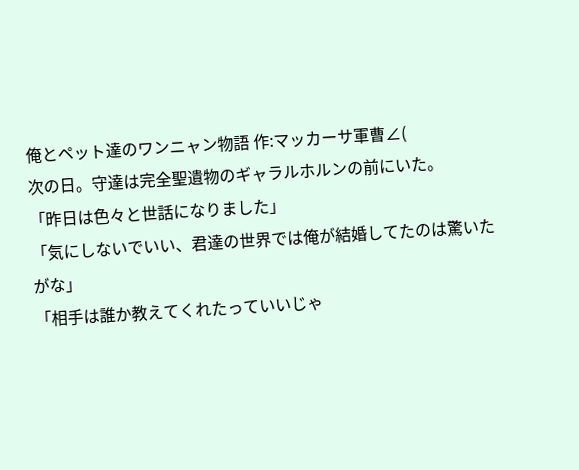俺とペット達のワンニャン物語 作:マッカーサ軍曹∠(
次の日。守達は完全聖遺物のギャラルホルンの前にいた。
「昨日は色々と世話になりました」
「気にしないでいい、君達の世界では俺が結婚してたのは驚いたがな」
「相手は誰か教えてくれたっていいじゃ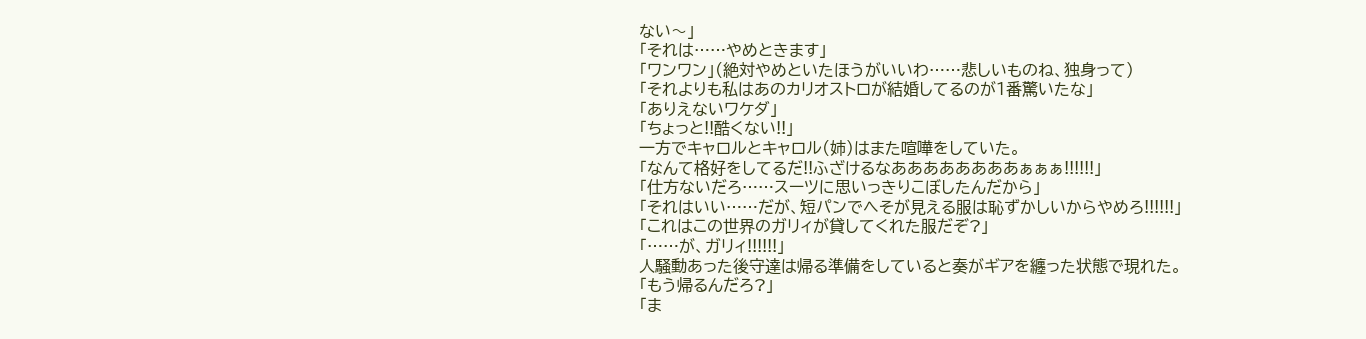ない〜」
「それは……やめときます」
「ワンワン」(絶対やめといたほうがいいわ……悲しいものね、独身って)
「それよりも私はあのカリオストロが結婚してるのが1番驚いたな」
「ありえないワケダ」
「ちょっと!!酷くない!!」
一方でキャロルとキャロル(姉)はまた喧嘩をしていた。
「なんて格好をしてるだ!!ふざけるなああああああああぁぁぁ!!!!!!」
「仕方ないだろ……スーツに思いっきりこぼしたんだから」
「それはいい……だが、短パンでへそが見える服は恥ずかしいからやめろ!!!!!!」
「これはこの世界のガリィが貸してくれた服だぞ?」
「……が、ガリィ!!!!!!」
人騒動あった後守達は帰る準備をしていると奏がギアを纏った状態で現れた。
「もう帰るんだろ?」
「ま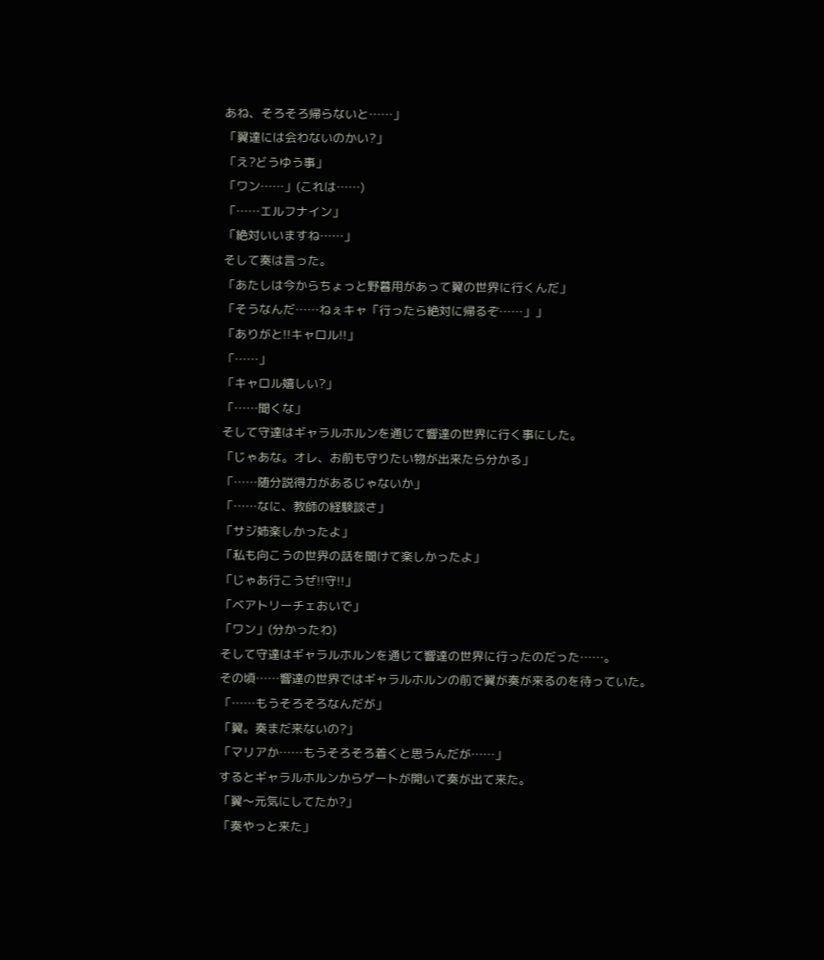あね、そろそろ帰らないと……」
「翼達には会わないのかい?」
「え?どうゆう事」
「ワン……」(これは……)
「……エルフナイン」
「絶対いいますね……」
そして奏は言った。
「あたしは今からちょっと野暮用があって翼の世界に行くんだ」
「そうなんだ……ねぇキャ「行ったら絶対に帰るぞ……」」
「ありがと!!キャロル!!」
「……」
「キャロル嬉しい?」
「……聞くな」
そして守達はギャラルホルンを通じて響達の世界に行く事にした。
「じゃあな。オレ、お前も守りたい物が出来たら分かる」
「……随分説得力があるじゃないか」
「……なに、教師の経験談さ」
「サジ姉楽しかったよ」
「私も向こうの世界の話を聞けて楽しかったよ」
「じゃあ行こうぜ!!守!!」
「ベアトリーチェおいで」
「ワン」(分かったわ)
そして守達はギャラルホルンを通じて響達の世界に行ったのだった……。
その頃……響達の世界ではギャラルホルンの前で翼が奏が来るのを待っていた。
「……もうそろそろなんだが」
「翼。奏まだ来ないの?」
「マリアか……もうそろそろ着くと思うんだが……」
するとギャラルホルンからゲートが開いて奏が出て来た。
「翼〜元気にしてたか?」
「奏やっと来た」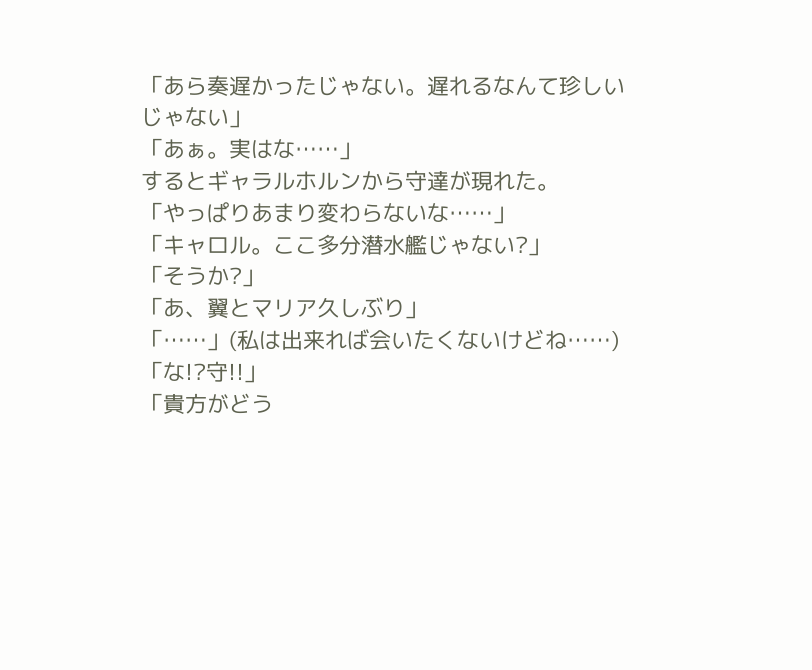「あら奏遅かったじゃない。遅れるなんて珍しいじゃない」
「あぁ。実はな……」
するとギャラルホルンから守達が現れた。
「やっぱりあまり変わらないな……」
「キャロル。ここ多分潜水艦じゃない?」
「そうか?」
「あ、翼とマリア久しぶり」
「……」(私は出来れば会いたくないけどね……)
「な!?守!!」
「貴方がどう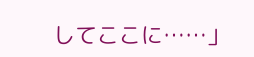してここに……」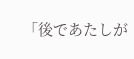「後であたしが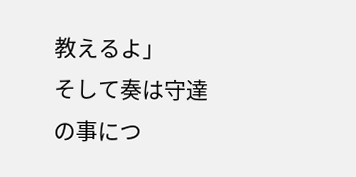教えるよ」
そして奏は守達の事につ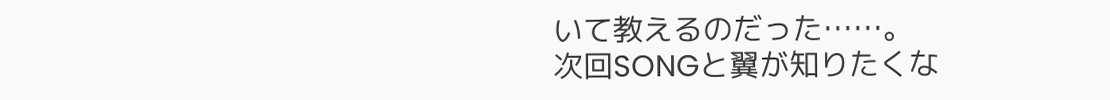いて教えるのだった……。
次回SONGと翼が知りたくな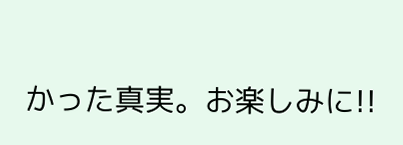かった真実。お楽しみに!!